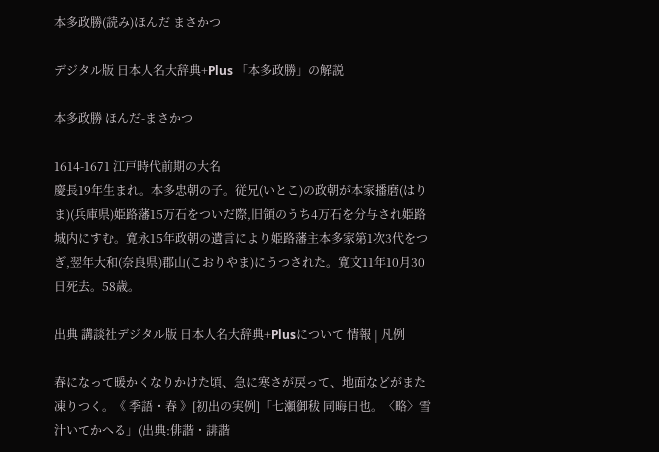本多政勝(読み)ほんだ まさかつ

デジタル版 日本人名大辞典+Plus 「本多政勝」の解説

本多政勝 ほんだ-まさかつ

1614-1671 江戸時代前期の大名
慶長19年生まれ。本多忠朝の子。従兄(いとこ)の政朝が本家播磨(はりま)(兵庫県)姫路藩15万石をついだ際,旧領のうち4万石を分与され姫路城内にすむ。寛永15年政朝の遺言により姫路藩主本多家第1次3代をつぎ,翌年大和(奈良県)郡山(こおりやま)にうつされた。寛文11年10月30日死去。58歳。

出典 講談社デジタル版 日本人名大辞典+Plusについて 情報 | 凡例

春になって暖かくなりかけた頃、急に寒さが戻って、地面などがまた凍りつく。《 季語・春 》[初出の実例]「七瀬御秡 同晦日也。〈略〉雪汁いてかへる」(出典:俳諧・誹諧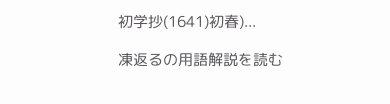初学抄(1641)初春)...

凍返るの用語解説を読む